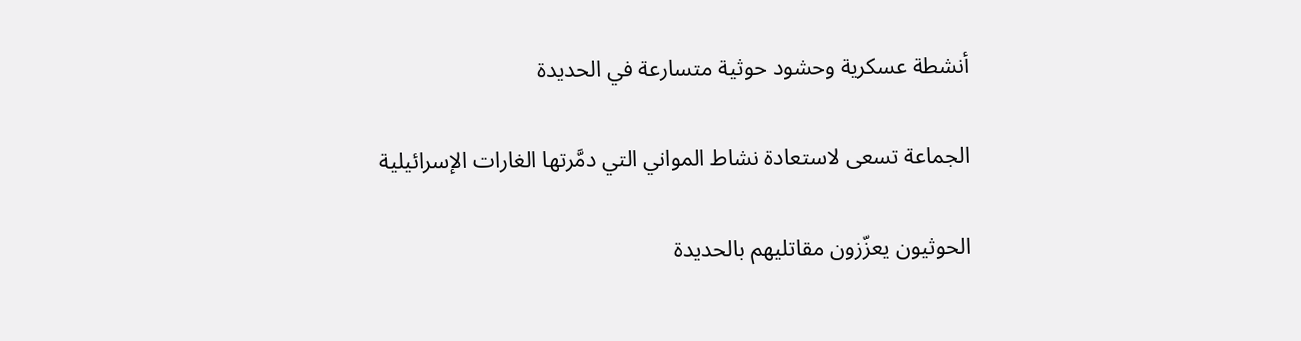أنشطة عسكرية وحشود حوثية متسارعة في الحديدة

الجماعة تسعى لاستعادة نشاط المواني التي دمَّرتها الغارات الإسرائيلية

الحوثيون يعزّزون مقاتليهم بالحديدة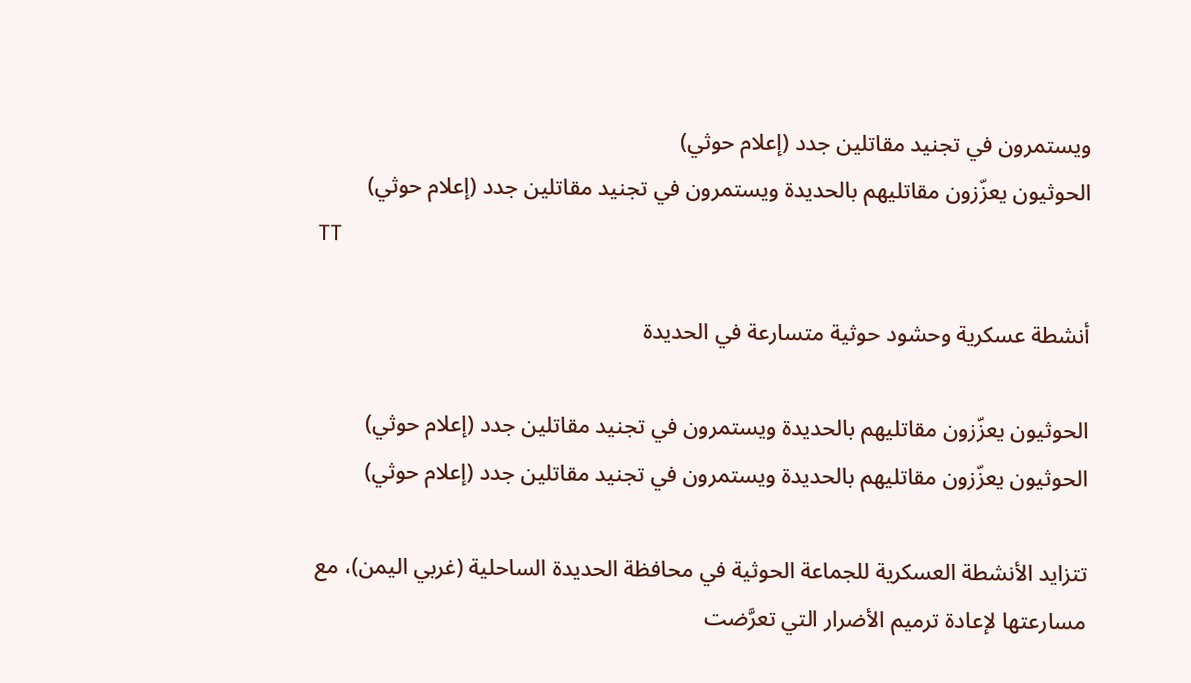ويستمرون في تجنيد مقاتلين جدد (إعلام حوثي)
الحوثيون يعزّزون مقاتليهم بالحديدة ويستمرون في تجنيد مقاتلين جدد (إعلام حوثي)
TT

أنشطة عسكرية وحشود حوثية متسارعة في الحديدة

الحوثيون يعزّزون مقاتليهم بالحديدة ويستمرون في تجنيد مقاتلين جدد (إعلام حوثي)
الحوثيون يعزّزون مقاتليهم بالحديدة ويستمرون في تجنيد مقاتلين جدد (إعلام حوثي)

تتزايد الأنشطة العسكرية للجماعة الحوثية في محافظة الحديدة الساحلية (غربي اليمن)، مع مسارعتها لإعادة ترميم الأضرار التي تعرَّضت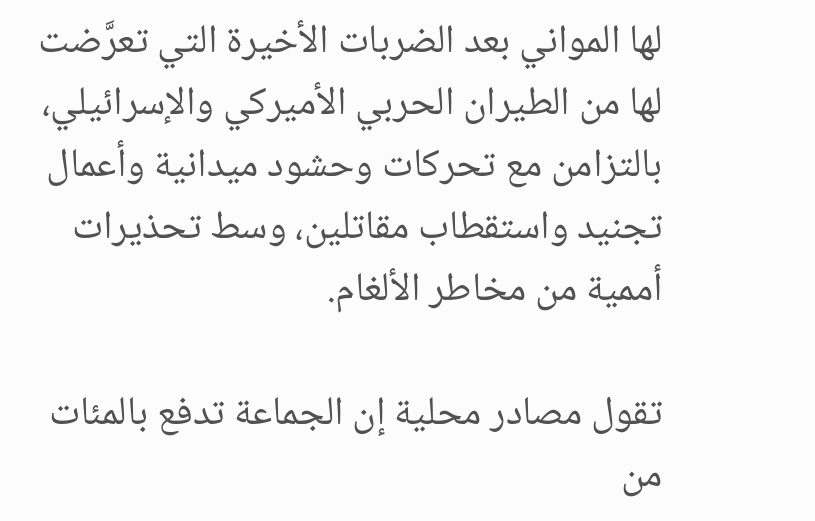لها المواني بعد الضربات الأخيرة التي تعرَّضت لها من الطيران الحربي الأميركي والإسرائيلي، بالتزامن مع تحركات وحشود ميدانية وأعمال تجنيد واستقطاب مقاتلين، وسط تحذيرات أممية من مخاطر الألغام.

تقول مصادر محلية إن الجماعة تدفع بالمئات من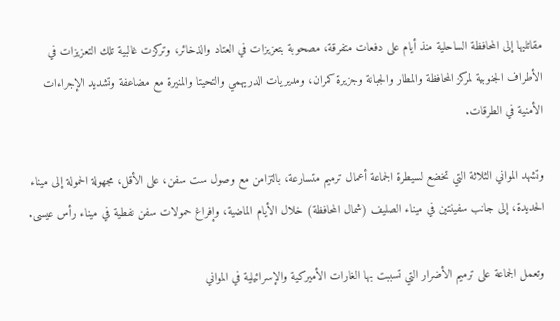مقاتليها إلى المحافظة الساحلية منذ أيام على دفعات متفرقة، مصحوبة بتعزيزات في العتاد والذخائر، وتركزت غالبية تلك التعزيزات في الأطراف الجنوبية لمركز المحافظة والمطار والجبانة وجزيرة كمران، ومديريات الدريهمي والتحيتا والمنيرة مع مضاعفة وتشديد الإجراءات الأمنية في الطرقات.

وتشهد المواني الثلاثة التي تخضع لسيطرة الجماعة أعمال ترميم متسارعة، بالتزامن مع وصول ست سفن، على الأقل، مجهولة الحمولة إلى ميناء الحديدة، إلى جانب سفينتين في ميناء الصليف (شمال المحافظة) خلال الأيام الماضية، وإفراغ حمولات سفن نفطية في ميناء رأس عيسى.

وتعمل الجماعة على ترميم الأضرار التي تسببت بها الغارات الأميركية والإسرائيلية في المواني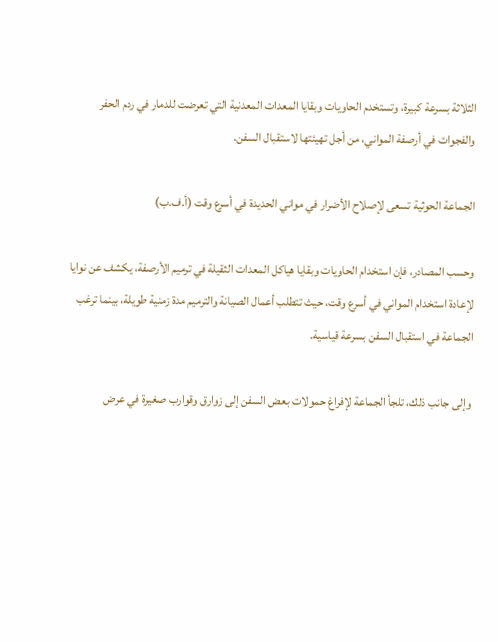الثلاثة بسرعة كبيرة، وتستخدم الحاويات وبقايا المعدات المعدنية التي تعرضت للدمار في ردم الحفر والفجوات في أرصفة المواني، من أجل تهيئتها لاستقبال السفن.

الجماعة الحوثية تسعى لإصلاح الأضرار في مواني الحديدة في أسرع وقت (أ.ف.ب)

وحسب المصادر، فإن استخدام الحاويات وبقايا هياكل المعدات الثقيلة في ترميم الأرصفة، يكشف عن نوايا لإعادة استخدام المواني في أسرع وقت، حيث تتطلب أعمال الصيانة والترميم مدة زمنية طويلة، بينما ترغب الجماعة في استقبال السفن بسرعة قياسية.

وإلى جانب ذلك، تلجأ الجماعة لإفراغ حمولات بعض السفن إلى زوارق وقوارب صغيرة في عرض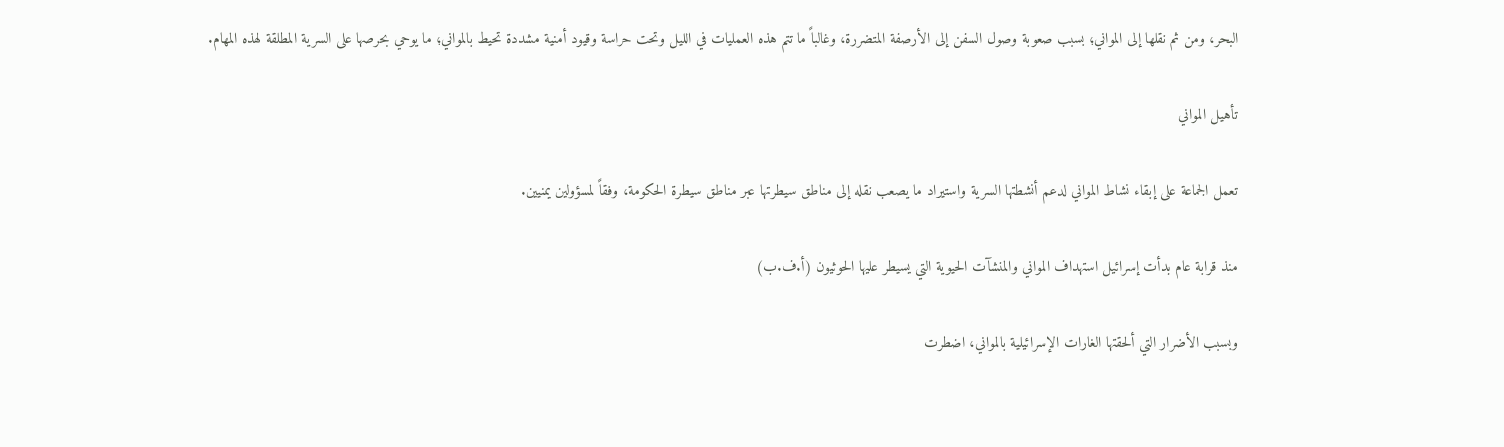البحر، ومن ثم نقلها إلى المواني؛ بسبب صعوبة وصول السفن إلى الأرصفة المتضررة، وغالباً ما تتم هذه العمليات في الليل وتحت حراسة وقيود أمنية مشددة تحيط بالمواني؛ ما يوحي بحرصها على السرية المطلقة لهذه المهام.

تأهيل المواني

تعمل الجماعة على إبقاء نشاط المواني لدعم أنشطتها السرية واستيراد ما يصعب نقله إلى مناطق سيطرتها عبر مناطق سيطرة الحكومة، وفقاً لمسؤولين يمنيين.

منذ قرابة عام بدأت إسرائيل استهداف المواني والمنشآت الحيوية التي يسيطر عليها الحوثيون (أ.ف.ب)

وبسبب الأضرار التي ألحقتها الغارات الإسرائيلية بالمواني، اضطرت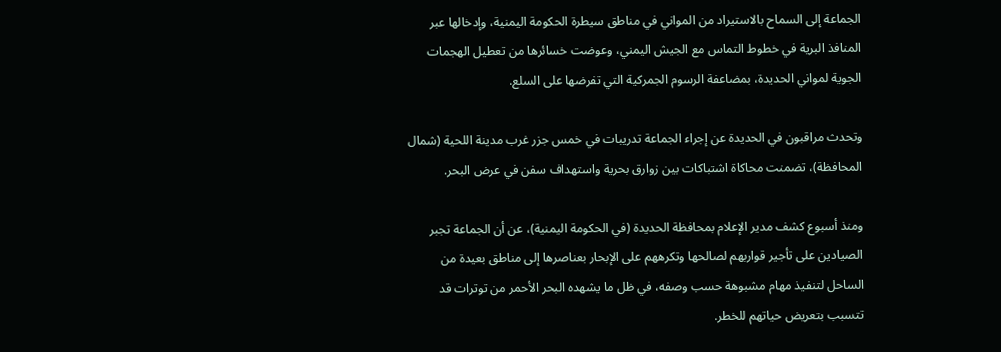الجماعة إلى السماح بالاستيراد من المواني في مناطق سيطرة الحكومة اليمنية، وإدخالها عبر المنافذ البرية في خطوط التماس مع الجيش اليمني، وعوضت خسائرها من تعطيل الهجمات الجوية لمواني الحديدة، بمضاعفة الرسوم الجمركية التي تفرضها على السلع.

وتحدث مراقبون في الحديدة عن إجراء الجماعة تدريبات في خمس جزر غرب مدينة اللحية (شمال المحافظة)، تضمنت محاكاة اشتباكات بين زوارق بحرية واستهداف سفن في عرض البحر.

ومنذ أسبوع كشف مدير الإعلام بمحافظة الحديدة (في الحكومة اليمنية)، عن أن الجماعة تجبر الصيادين على تأجير قواربهم لصالحها وتكرههم على الإبحار بعناصرها إلى مناطق بعيدة من الساحل لتنفيذ مهام مشبوهة حسب وصفه، في ظل ما يشهده البحر الأحمر من توترات قد تتسبب بتعريض حياتهم للخطر.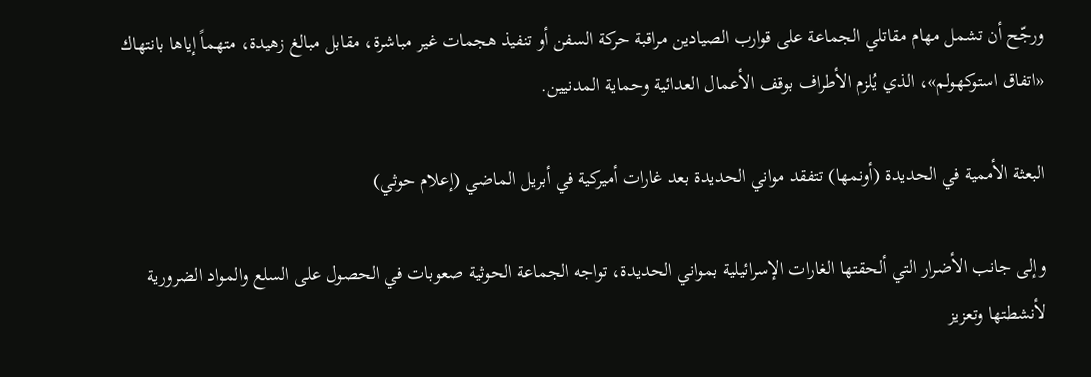ورجّح أن تشمل مهام مقاتلي الجماعة على قوارب الصيادين مراقبة حركة السفن أو تنفيذ هجمات غير مباشرة، مقابل مبالغ زهيدة، متهماً إياها بانتهاك «اتفاق استوكهولم»، الذي يُلزم الأطراف بوقف الأعمال العدائية وحماية المدنيين.

البعثة الأممية في الحديدة (أونمها) تتفقد مواني الحديدة بعد غارات أميركية في أبريل الماضي (إعلام حوثي)

وإلى جانب الأضرار التي ألحقتها الغارات الإسرائيلية بمواني الحديدة، تواجه الجماعة الحوثية صعوبات في الحصول على السلع والمواد الضرورية لأنشطتها وتعزيز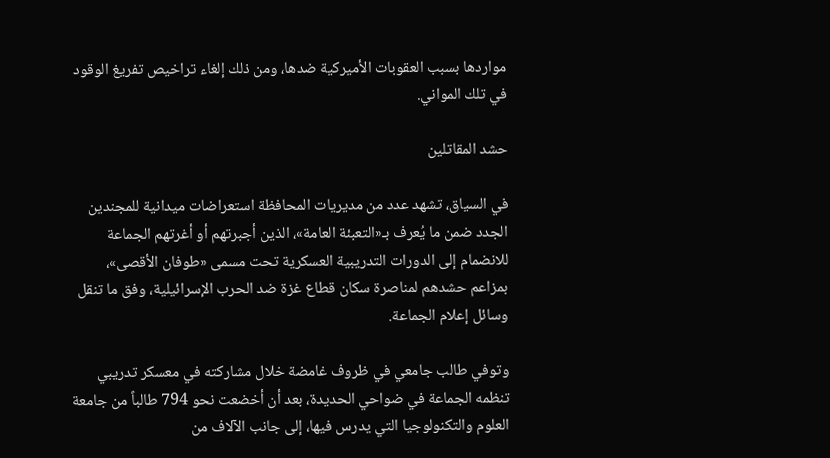مواردها بسبب العقوبات الأميركية ضدها، ومن ذلك إلغاء تراخيص تفريغ الوقود في تلك المواني.

حشد المقاتلين

في السياق، تشهد عدد من مديريات المحافظة استعراضات ميدانية للمجندين الجدد ضمن ما يُعرف بـ«التعبئة العامة»، الذين أجبرتهم أو أغرتهم الجماعة للانضمام إلى الدورات التدريبية العسكرية تحت مسمى «طوفان الأقصى»، بمزاعم حشدهم لمناصرة سكان قطاع غزة ضد الحرب الإسرائيلية، وفق ما تنقل وسائل إعلام الجماعة.

وتوفي طالب جامعي في ظروف غامضة خلال مشاركته في معسكر تدريبي تنظمه الجماعة في ضواحي الحديدة، بعد أن أخضعت نحو 794 طالباً من جامعة العلوم والتكنولوجيا التي يدرس فيها، إلى جانب الآلاف من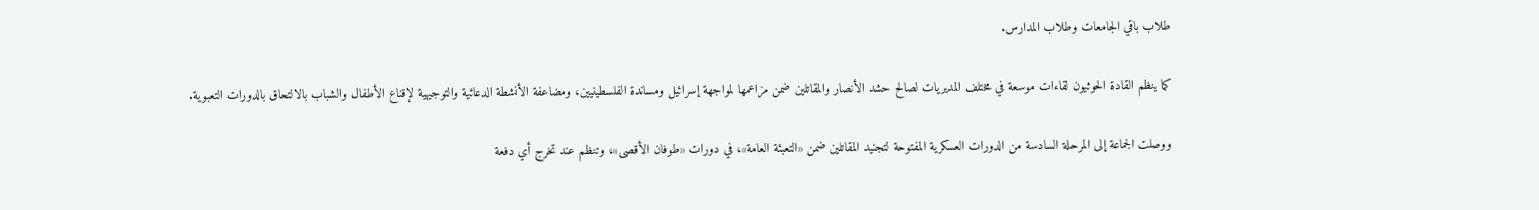طلاب باقي الجامعات وطلاب المدارس.

كما ينظم القادة الحوثيون لقاءات موسعة في مختلف المديريات لصالح حشد الأنصار والمقاتلين ضمن مزاعمها لمواجهة إسرائيل ومساندة الفلسطينيين، ومضاعفة الأنشطة الدعائية والتوجيهية لإقناع الأطفال والشباب بالالتحاق بالدورات التعبوية.

ووصلت الجماعة إلى المرحلة السادسة من الدورات العسكرية المفتوحة لتجنيد المقاتلين ضمن «التعبئة العامة»، في دورات «طوفان الأقصى»، وتنظم عند تخرج أي دفعة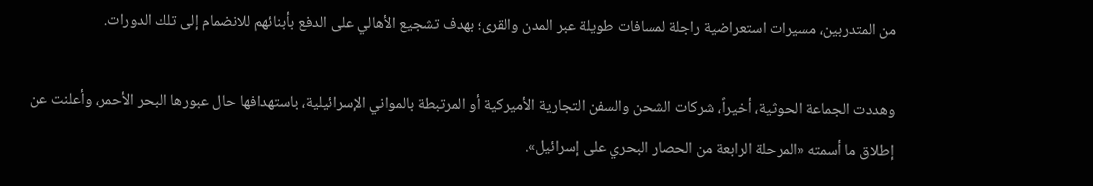من المتدربين، مسيرات استعراضية راجلة لمسافات طويلة عبر المدن والقرى؛ بهدف تشجيع الأهالي على الدفع بأبنائهم للانضمام إلى تلك الدورات.

وهددت الجماعة الحوثية، أخيراً، شركات الشحن والسفن التجارية الأميركية أو المرتبطة بالمواني الإسرائيلية، باستهدافها حال عبورها البحر الأحمر، وأعلنت عن إطلاق ما أسمته «المرحلة الرابعة من الحصار البحري على إسرائيل».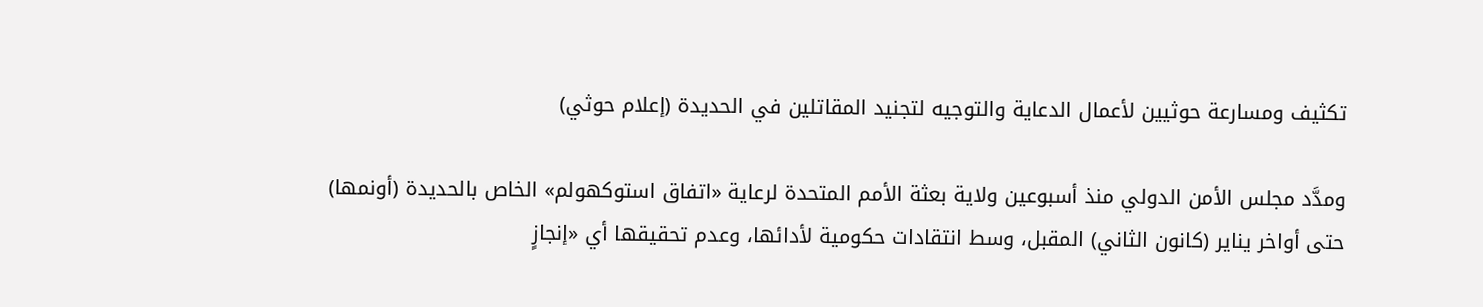تكثيف ومسارعة حوثيين لأعمال الدعاية والتوجيه لتجنيد المقاتلين في الحديدة (إعلام حوثي)

ومدَّد مجلس الأمن الدولي منذ أسبوعين ولاية بعثة الأمم المتحدة لرعاية «اتفاق استوكهولم» الخاص بالحديدة (أونمها) حتى أواخر يناير (كانون الثاني) المقبل، وسط انتقادات حكومية لأدائها، وعدم تحقيقها أي «إنجازٍ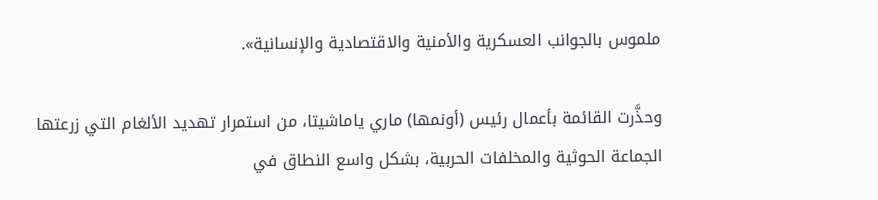ملموس بالجوانب العسكرية والأمنية والاقتصادية والإنسانية».

وحذَّرت القائمة بأعمال رئيس (أونمها) ماري ياماشيتا، من استمرار تهديد الألغام التي زرعتها الجماعة الحوثية والمخلفات الحربية، بشكل واسع النطاق في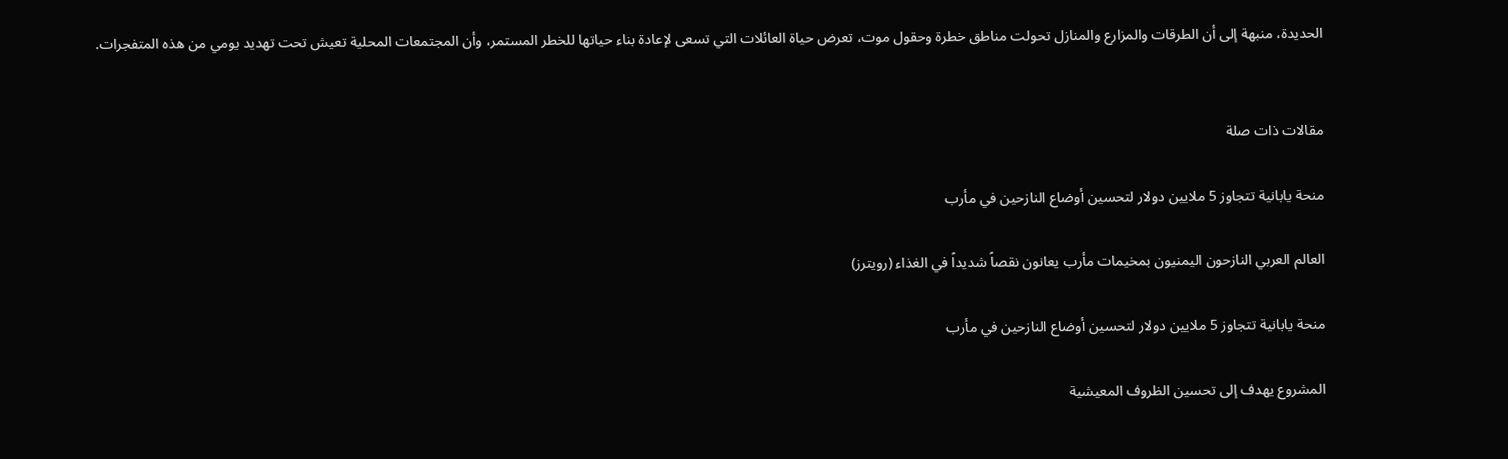الحديدة، منبهة إلى أن الطرقات والمزارع والمنازل تحولت مناطق خطرة وحقول موت، تعرض حياة العائلات التي تسعى لإعادة بناء حياتها للخطر المستمر، وأن المجتمعات المحلية تعيش تحت تهديد يومي من هذه المتفجرات.


مقالات ذات صلة

منحة يابانية تتجاوز 5 ملايين دولار لتحسين أوضاع النازحين في مأرب

العالم العربي النازحون اليمنيون بمخيمات مأرب يعانون نقصاً شديداً في الغذاء (رويترز)

منحة يابانية تتجاوز 5 ملايين دولار لتحسين أوضاع النازحين في مأرب

المشروع يهدف إلى تحسين الظروف المعيشية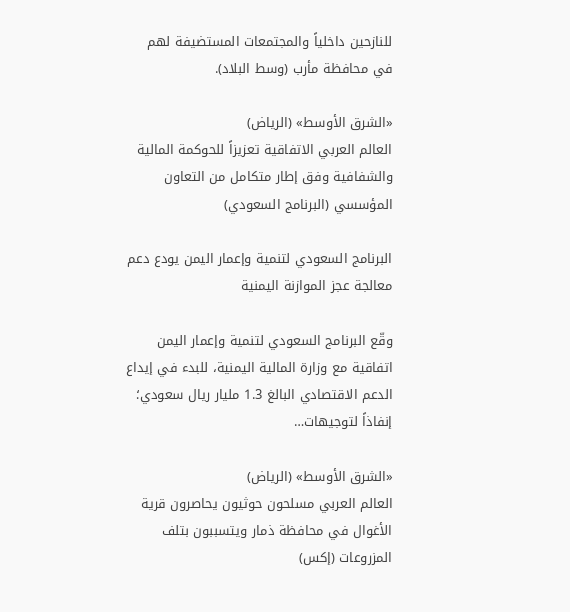للنازحين داخلياً والمجتمعات المستضيفة لهم في محافظة مأرب (وسط البلاد).

«الشرق الأوسط» (الرياض)
العالم العربي الاتفاقية تعزيزاً للحوكمة المالية والشفافية وفق إطار متكامل من التعاون المؤسسي (البرنامج السعودي)

البرنامج السعودي لتنمية وإعمار اليمن يودع دعم معالجة عجز الموازنة اليمنية

وقّع البرنامج السعودي لتنمية وإعمار اليمن اتفاقية مع وزارة المالية اليمنية، للبدء في إيداع الدعم الاقتصادي البالغ 1.3 مليار ريال سعودي؛ إنفاذاً لتوجيهات…

«الشرق الأوسط» (الرياض)
العالم العربي مسلحون حوثيون يحاصرون قرية الأغوال في محافظة ذمار ويتسببون بتلف المزروعات (إكس)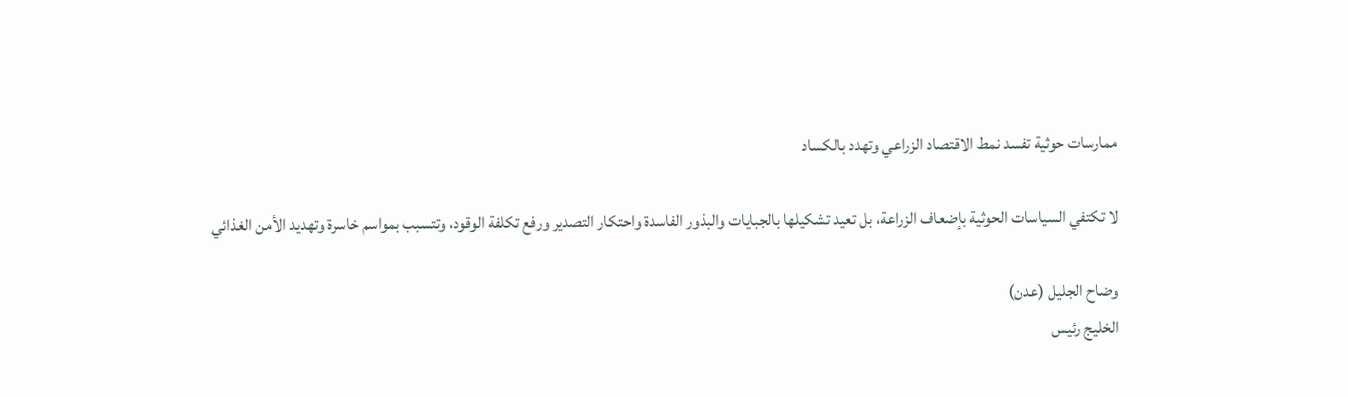ممارسات حوثية تفسد نمط الاقتصاد الزراعي وتهدد بالكساد

لا تكتفي السياسات الحوثية بإضعاف الزراعة، بل تعيد تشكيلها بالجبايات والبذور الفاسدة واحتكار التصدير ورفع تكلفة الوقود، وتتسبب بمواسم خاسرة وتهديد الأمن الغذائي

وضاح الجليل (عدن)
الخليج رئيس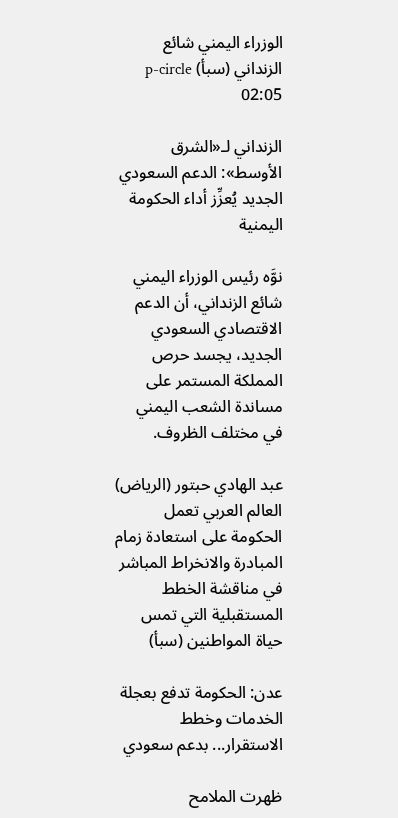الوزراء اليمني شائع الزنداني (سبأ) p-circle 02:05

الزنداني لـ«الشرق الأوسط»: الدعم السعودي الجديد يُعزِّز أداء الحكومة اليمنية

نوَّه رئيس الوزراء اليمني شائع الزنداني، أن الدعم الاقتصادي السعودي الجديد، يجسد حرص المملكة المستمر على مساندة الشعب اليمني في مختلف الظروف.

عبد الهادي حبتور (الرياض)
العالم العربي تعمل الحكومة على استعادة زمام المبادرة والانخراط المباشر في مناقشة الخطط المستقبلية التي تمس حياة المواطنين (سبأ)

عدن: الحكومة تدفع بعجلة الخدمات وخطط الاستقرار... بدعم سعودي

ظهرت الملامح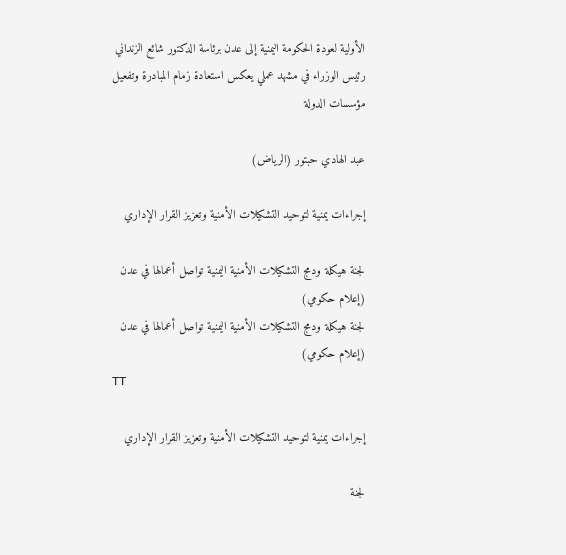الأولية لعودة الحكومة اليمنية إلى عدن برئاسة الدكتور شائع الزنداني رئيس الوزراء في مشهد عملي يعكس استعادة زمام المبادرة وتفعيل مؤسسات الدولة

عبد الهادي حبتور (الرياض)

إجراءات يمنية لتوحيد التشكيلات الأمنية وتعزيز القرار الإداري

لجنة هيكلة ودمج التشكيلات الأمنية اليمنية تواصل أعمالها في عدن (إعلام حكومي)
لجنة هيكلة ودمج التشكيلات الأمنية اليمنية تواصل أعمالها في عدن (إعلام حكومي)
TT

إجراءات يمنية لتوحيد التشكيلات الأمنية وتعزيز القرار الإداري

لجنة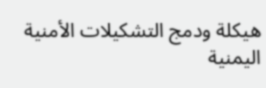هيكلة ودمج التشكيلات الأمنية اليمنية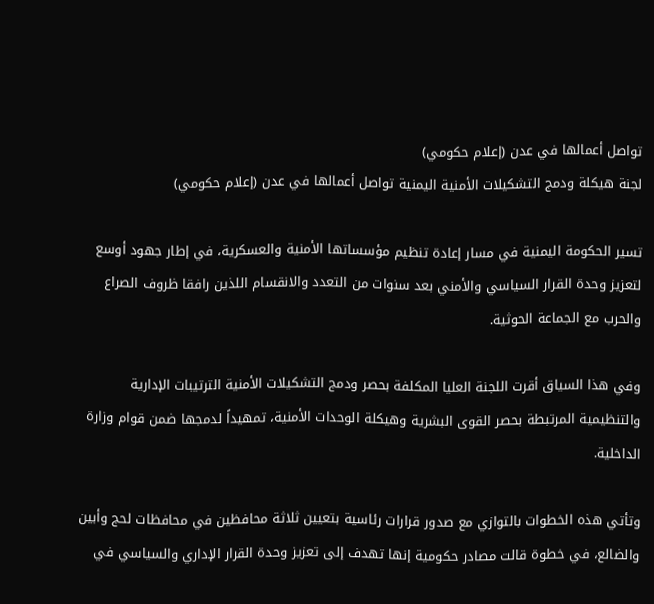تواصل أعمالها في عدن (إعلام حكومي)
لجنة هيكلة ودمج التشكيلات الأمنية اليمنية تواصل أعمالها في عدن (إعلام حكومي)

تسير الحكومة اليمنية في مسار إعادة تنظيم مؤسساتها الأمنية والعسكرية، في إطار جهود أوسع لتعزيز وحدة القرار السياسي والأمني بعد سنوات من التعدد والانقسام اللذين رافقا ظروف الصراع والحرب مع الجماعة الحوثية.

وفي هذا السياق أقرت اللجنة العليا المكلفة بحصر ودمج التشكيلات الأمنية الترتيبات الإدارية والتنظيمية المرتبطة بحصر القوى البشرية وهيكلة الوحدات الأمنية، تمهيداً لدمجها ضمن قوام وزارة الداخلية.

وتأتي هذه الخطوات بالتوازي مع صدور قرارات رئاسية بتعيين ثلاثة محافظين في محافظات لحج وأبين والضالع، في خطوة قالت مصادر حكومية إنها تهدف إلى تعزيز وحدة القرار الإداري والسياسي في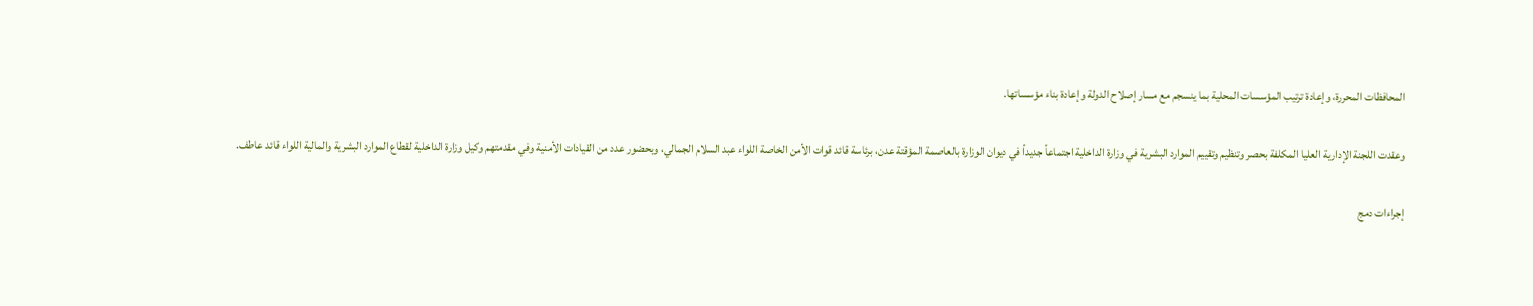المحافظات المحررة، وإعادة ترتيب المؤسسات المحلية بما ينسجم مع مسار إصلاح الدولة وإعادة بناء مؤسساتها.

وعقدت اللجنة الإدارية العليا المكلفة بحصر وتنظيم وتقييم الموارد البشرية في وزارة الداخلية اجتماعاً جديداً في ديوان الوزارة بالعاصمة المؤقتة عدن، برئاسة قائد قوات الأمن الخاصة اللواء عبد السلام الجمالي، وبحضور عدد من القيادات الأمنية وفي مقدمتهم وكيل وزارة الداخلية لقطاع الموارد البشرية والمالية اللواء قائد عاطف.

إجراءات دمج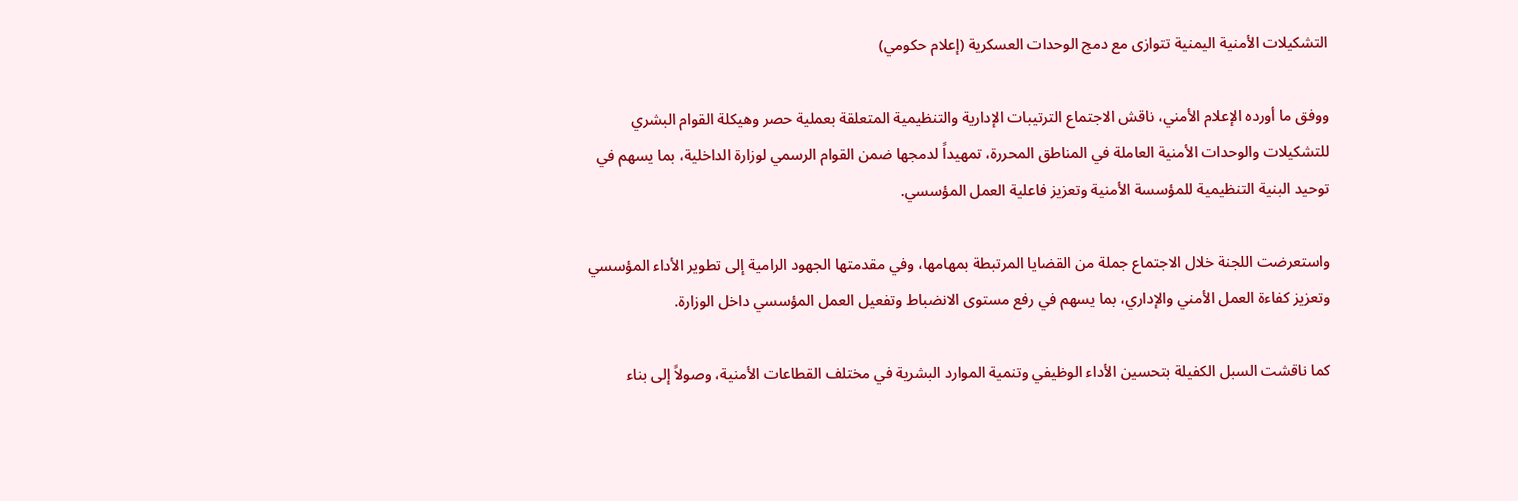التشكيلات الأمنية اليمنية تتوازى مع دمج الوحدات العسكرية (إعلام حكومي)

ووفق ما أورده الإعلام الأمني، ناقش الاجتماع الترتيبات الإدارية والتنظيمية المتعلقة بعملية حصر وهيكلة القوام البشري للتشكيلات والوحدات الأمنية العاملة في المناطق المحررة، تمهيداً لدمجها ضمن القوام الرسمي لوزارة الداخلية، بما يسهم في توحيد البنية التنظيمية للمؤسسة الأمنية وتعزيز فاعلية العمل المؤسسي.

واستعرضت اللجنة خلال الاجتماع جملة من القضايا المرتبطة بمهامها، وفي مقدمتها الجهود الرامية إلى تطوير الأداء المؤسسي وتعزيز كفاءة العمل الأمني والإداري، بما يسهم في رفع مستوى الانضباط وتفعيل العمل المؤسسي داخل الوزارة.

كما ناقشت السبل الكفيلة بتحسين الأداء الوظيفي وتنمية الموارد البشرية في مختلف القطاعات الأمنية، وصولاً إلى بناء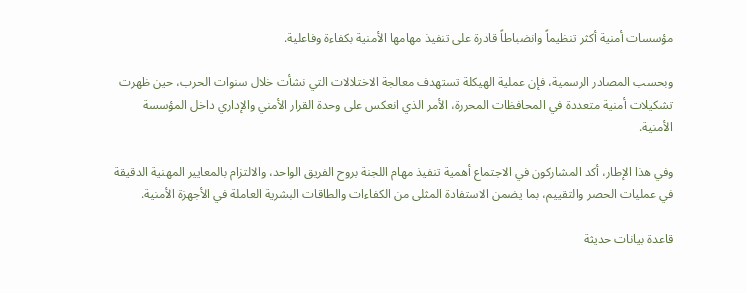مؤسسات أمنية أكثر تنظيماً وانضباطاً قادرة على تنفيذ مهامها الأمنية بكفاءة وفاعلية.

وبحسب المصادر الرسمية، فإن عملية الهيكلة تستهدف معالجة الاختلالات التي نشأت خلال سنوات الحرب، حين ظهرت تشكيلات أمنية متعددة في المحافظات المحررة، الأمر الذي انعكس على وحدة القرار الأمني والإداري داخل المؤسسة الأمنية.

وفي هذا الإطار، أكد المشاركون في الاجتماع أهمية تنفيذ مهام اللجنة بروح الفريق الواحد، والالتزام بالمعايير المهنية الدقيقة في عمليات الحصر والتقييم، بما يضمن الاستفادة المثلى من الكفاءات والطاقات البشرية العاملة في الأجهزة الأمنية.

قاعدة بيانات حديثة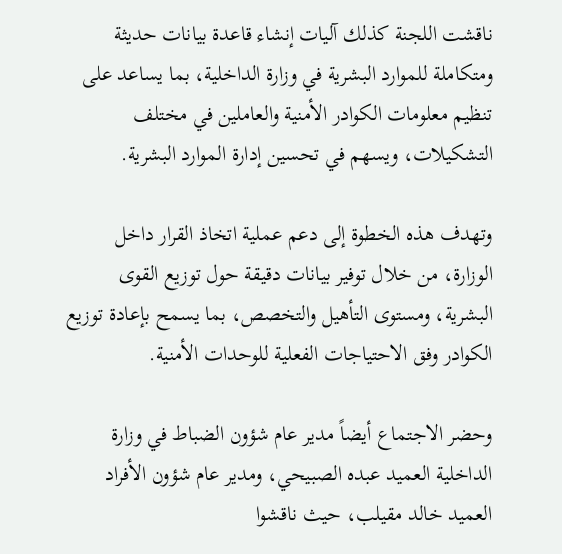ناقشت اللجنة كذلك آليات إنشاء قاعدة بيانات حديثة ومتكاملة للموارد البشرية في وزارة الداخلية، بما يساعد على تنظيم معلومات الكوادر الأمنية والعاملين في مختلف التشكيلات، ويسهم في تحسين إدارة الموارد البشرية.

وتهدف هذه الخطوة إلى دعم عملية اتخاذ القرار داخل الوزارة، من خلال توفير بيانات دقيقة حول توزيع القوى البشرية، ومستوى التأهيل والتخصص، بما يسمح بإعادة توزيع الكوادر وفق الاحتياجات الفعلية للوحدات الأمنية.

وحضر الاجتماع أيضاً مدير عام شؤون الضباط في وزارة الداخلية العميد عبده الصبيحي، ومدير عام شؤون الأفراد العميد خالد مقيلب، حيث ناقشوا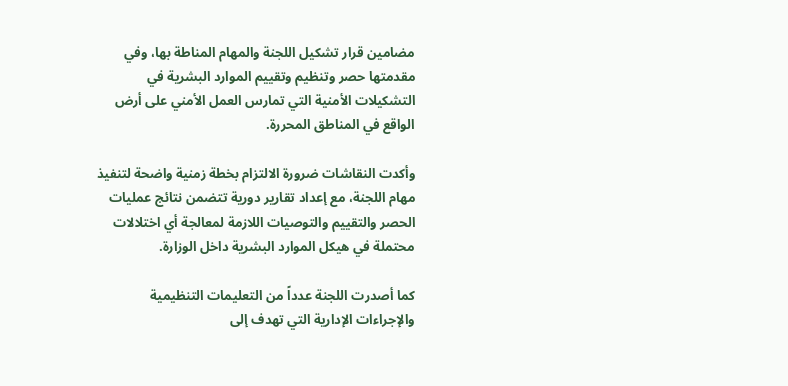مضامين قرار تشكيل اللجنة والمهام المناطة بها، وفي مقدمتها حصر وتنظيم وتقييم الموارد البشرية في التشكيلات الأمنية التي تمارس العمل الأمني على أرض الواقع في المناطق المحررة.

وأكدت النقاشات ضرورة الالتزام بخطة زمنية واضحة لتنفيذ مهام اللجنة، مع إعداد تقارير دورية تتضمن نتائج عمليات الحصر والتقييم والتوصيات اللازمة لمعالجة أي اختلالات محتملة في هيكل الموارد البشرية داخل الوزارة.

كما أصدرت اللجنة عدداً من التعليمات التنظيمية والإجراءات الإدارية التي تهدف إلى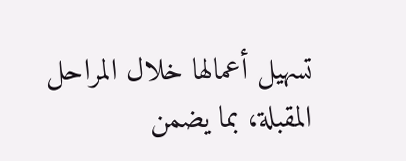تسهيل أعمالها خلال المراحل المقبلة، بما يضمن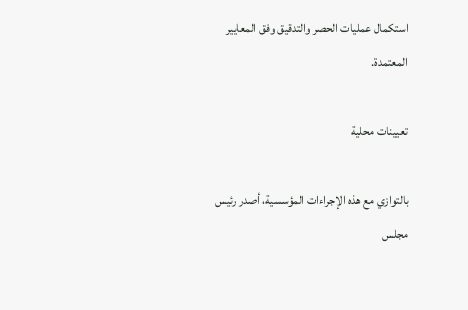استكمال عمليات الحصر والتدقيق وفق المعايير المعتمدة.

تعيينات محلية

بالتوازي مع هذه الإجراءات المؤسسية، أصدر رئيس مجلس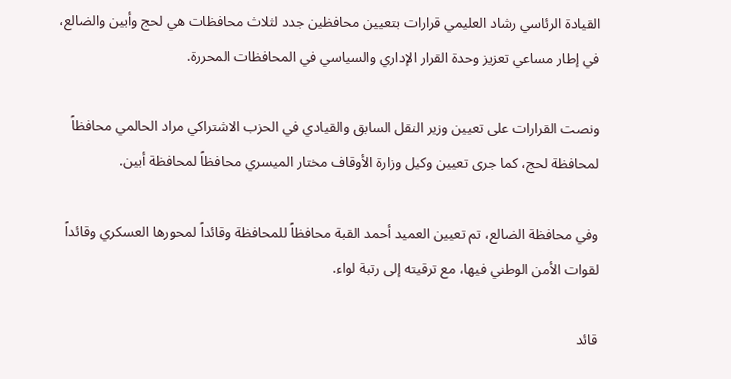القيادة الرئاسي رشاد العليمي قرارات بتعيين محافظين جدد لثلاث محافظات هي لحج وأبين والضالع، في إطار مساعي تعزيز وحدة القرار الإداري والسياسي في المحافظات المحررة.

ونصت القرارات على تعيين وزير النقل السابق والقيادي في الحزب الاشتراكي مراد الحالمي محافظاً لمحافظة لحج، كما جرى تعيين وكيل وزارة الأوقاف مختار الميسري محافظاً لمحافظة أبين.

وفي محافظة الضالع، تم تعيين العميد أحمد القبة محافظاً للمحافظة وقائداً لمحورها العسكري وقائداً لقوات الأمن الوطني فيها، مع ترقيته إلى رتبة لواء.

قائد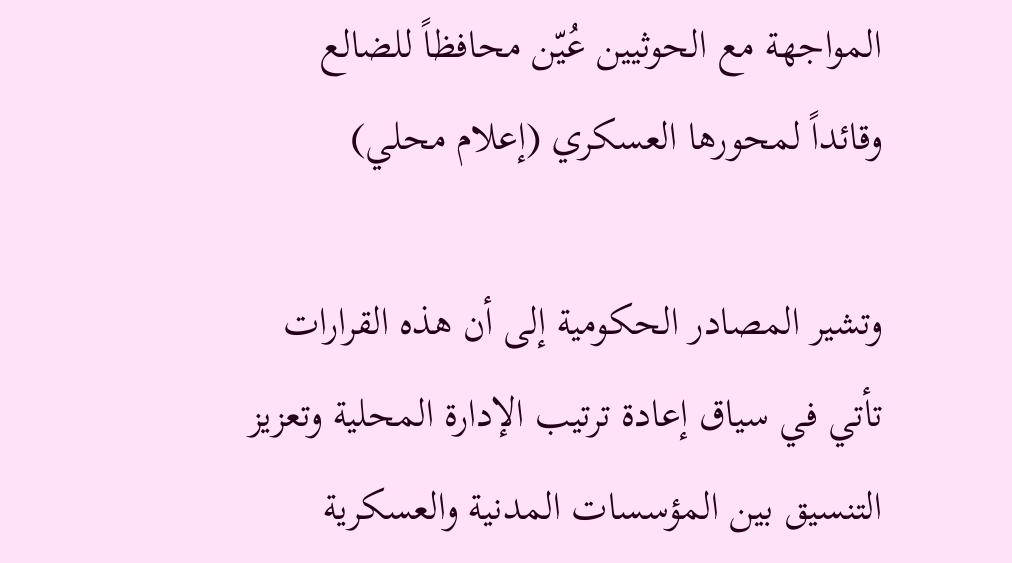المواجهة مع الحوثيين عُيّن محافظاً للضالع وقائداً لمحورها العسكري (إعلام محلي)

وتشير المصادر الحكومية إلى أن هذه القرارات تأتي في سياق إعادة ترتيب الإدارة المحلية وتعزيز التنسيق بين المؤسسات المدنية والعسكرية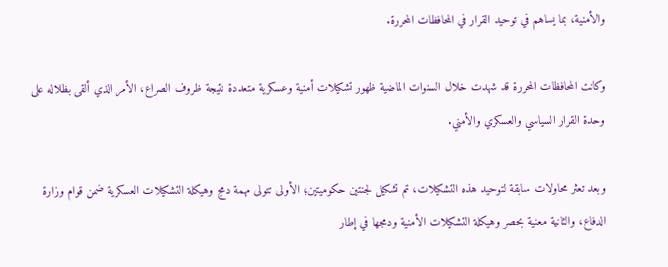والأمنية، بما يساهم في توحيد القرار في المحافظات المحررة.

وكانت المحافظات المحررة قد شهدت خلال السنوات الماضية ظهور تشكيلات أمنية وعسكرية متعددة نتيجة ظروف الصراع، الأمر الذي ألقى بظلاله على وحدة القرار السياسي والعسكري والأمني.

وبعد تعثر محاولات سابقة لتوحيد هذه التشكيلات، تم تشكيل لجنتين حكوميتين؛ الأولى تتولى مهمة دمج وهيكلة التشكيلات العسكرية ضمن قوام وزارة الدفاع، والثانية معنية بحصر وهيكلة التشكيلات الأمنية ودمجها في إطار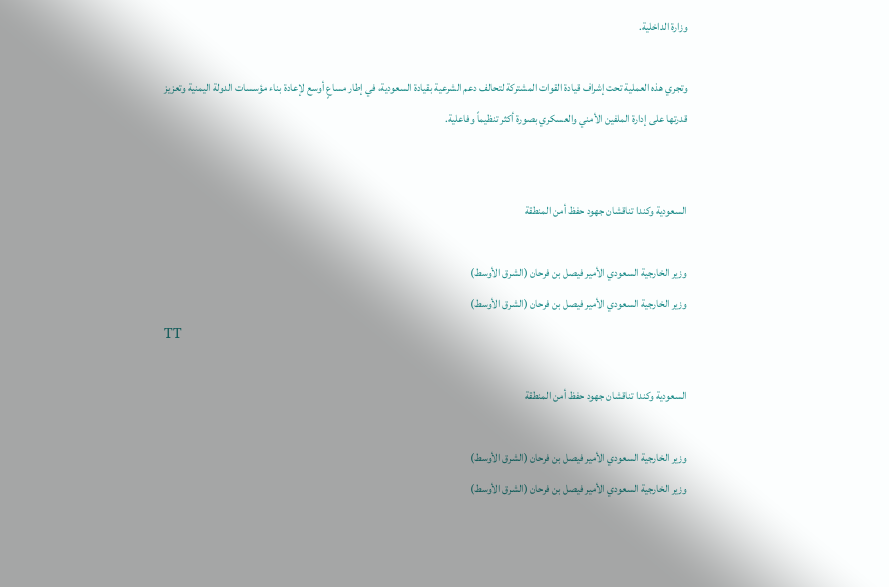وزارة الداخلية.

وتجري هذه العملية تحت إشراف قيادة القوات المشتركة لتحالف دعم الشرعية بقيادة السعودية، في إطار مساعٍ أوسع لإعادة بناء مؤسسات الدولة اليمنية وتعزيز قدرتها على إدارة الملفين الأمني والعسكري بصورة أكثر تنظيماً وفاعلية.


السعودية وكندا تناقشان جهود حفظ أمن المنطقة

وزير الخارجية السعودي الأمير فيصل بن فرحان (الشرق الأوسط)
وزير الخارجية السعودي الأمير فيصل بن فرحان (الشرق الأوسط)
TT

السعودية وكندا تناقشان جهود حفظ أمن المنطقة

وزير الخارجية السعودي الأمير فيصل بن فرحان (الشرق الأوسط)
وزير الخارجية السعودي الأمير فيصل بن فرحان (الشرق الأوسط)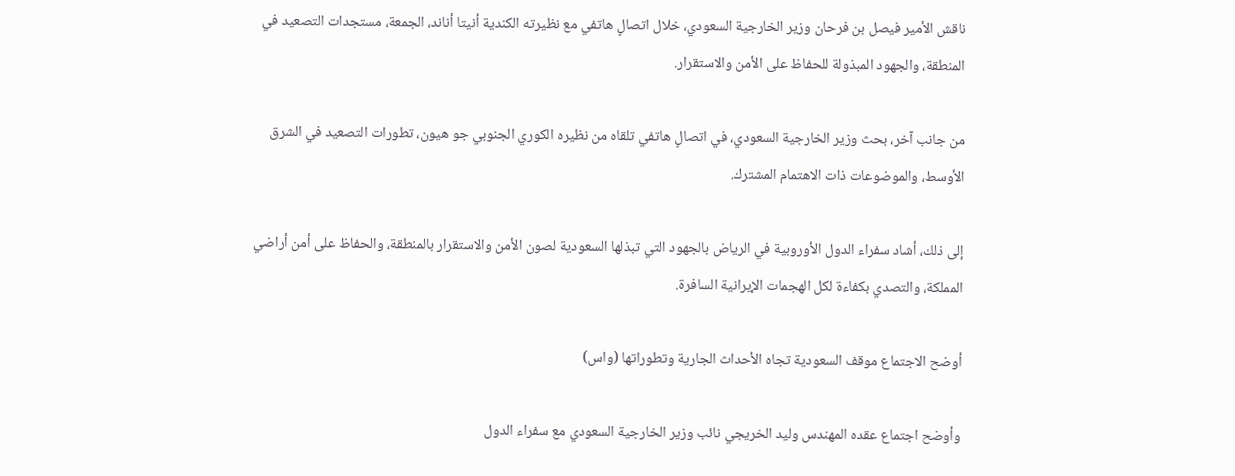ناقش الأمير فيصل بن فرحان وزير الخارجية السعودي، خلال اتصالٍ هاتفي مع نظيرته الكندية أنيتا أناند، الجمعة، مستجدات التصعيد في المنطقة، والجهود المبذولة للحفاظ على الأمن والاستقرار.

من جانب آخر، بحث وزير الخارجية السعودي، في اتصالٍ هاتفي تلقاه من نظيره الكوري الجنوبي جو هيون، تطورات التصعيد في الشرق الأوسط، والموضوعات ذات الاهتمام المشترك.

إلى ذلك، أشاد سفراء الدول الأوروبية في الرياض بالجهود التي تبذلها السعودية لصون الأمن والاستقرار بالمنطقة، والحفاظ على أمن أراضي المملكة، والتصدي بكفاءة لكل الهجمات الإيرانية السافرة.

أوضح الاجتماع موقف السعودية تجاه الأحداث الجارية وتطوراتها (واس)

وأوضح اجتماع عقده المهندس وليد الخريجي نائب وزير الخارجية السعودي مع سفراء الدول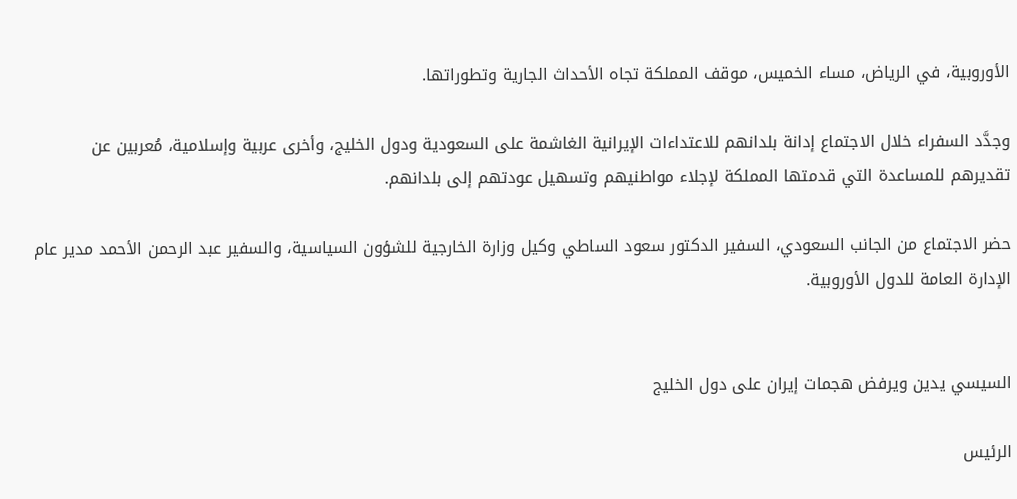الأوروبية، في الرياض، مساء الخميس، موقف المملكة تجاه الأحداث الجارية وتطوراتها.

وجدَّد السفراء خلال الاجتماع إدانة بلدانهم للاعتداءات الإيرانية الغاشمة على السعودية ودول الخليج، وأخرى عربية وإسلامية، مُعربين عن تقديرهم للمساعدة التي قدمتها المملكة لإجلاء مواطنيهم وتسهيل عودتهم إلى بلدانهم.

حضر الاجتماع من الجانب السعودي، السفير الدكتور سعود الساطي وكيل وزارة الخارجية للشؤون السياسية، والسفير عبد الرحمن الأحمد مدير عام الإدارة العامة للدول الأوروبية.


السيسي يدين ويرفض هجمات إيران على دول الخليج

الرئيس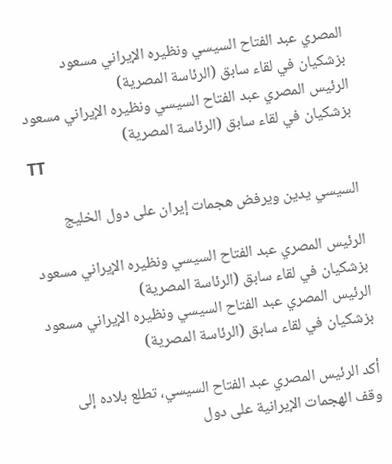المصري عبد الفتاح السيسي ونظيره الإيراني مسعود بزشكيان في لقاء سابق (الرئاسة المصرية)
الرئيس المصري عبد الفتاح السيسي ونظيره الإيراني مسعود بزشكيان في لقاء سابق (الرئاسة المصرية)
TT

السيسي يدين ويرفض هجمات إيران على دول الخليج

الرئيس المصري عبد الفتاح السيسي ونظيره الإيراني مسعود بزشكيان في لقاء سابق (الرئاسة المصرية)
الرئيس المصري عبد الفتاح السيسي ونظيره الإيراني مسعود بزشكيان في لقاء سابق (الرئاسة المصرية)

أكد الرئيس المصري عبد الفتاح السيسي، تطلع بلاده إلى وقف الهجمات الإيرانية على دول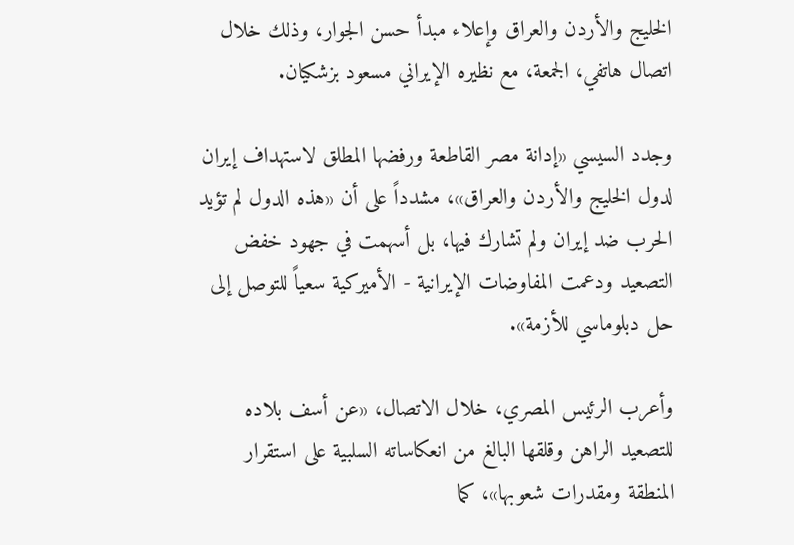الخليج والأردن والعراق وإعلاء مبدأ حسن الجوار، وذلك خلال اتصال هاتفي، الجمعة، مع نظيره الإيراني مسعود بزشكيان.

وجدد السيسي «إدانة مصر القاطعة ورفضها المطلق لاستهداف إيران لدول الخليج والأردن والعراق»، مشدداً على أن «هذه الدول لم تؤيد الحرب ضد إيران ولم تشارك فيها، بل أسهمت في جهود خفض التصعيد ودعمت المفاوضات الإيرانية - الأميركية سعياً للتوصل إلى حل دبلوماسي للأزمة».

وأعرب الرئيس المصري، خلال الاتصال، «عن أسف بلاده للتصعيد الراهن وقلقها البالغ من انعكاساته السلبية على استقرار المنطقة ومقدرات شعوبها»، كما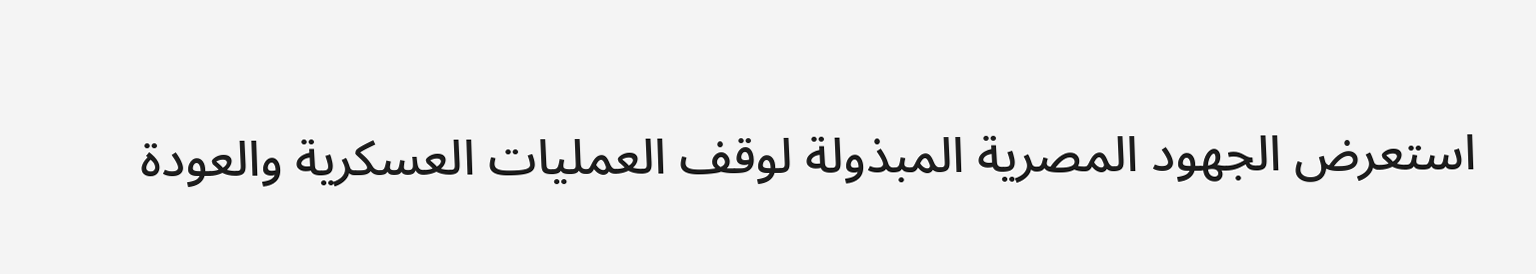استعرض الجهود المصرية المبذولة لوقف العمليات العسكرية والعودة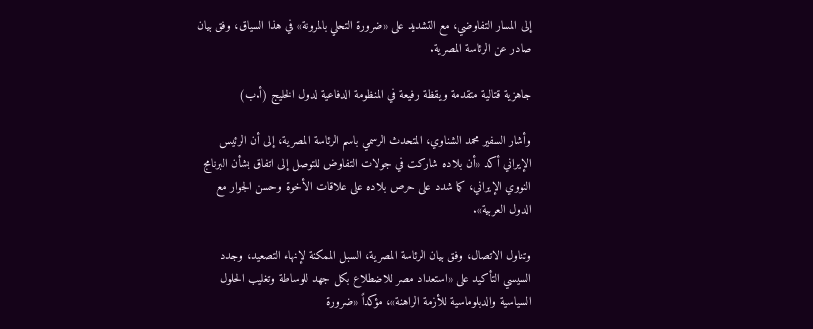إلى المسار التفاوضي، مع التشديد على «ضرورة التحلي بالمرونة» في هذا السياق، وفق بيان صادر عن الرئاسة المصرية.

جاهزية قتالية متقدمة ويقظة رفيعة في المنظومة الدفاعية لدول الخليج (أ.ب)

وأشار السفير محمد الشناوي، المتحدث الرسمي باسم الرئاسة المصرية، إلى أن الرئيس الإيراني أكد «أن بلاده شاركت في جولات التفاوض للتوصل إلى اتفاق بشأن البرنامج النووي الإيراني، كما شدد على حرص بلاده على علاقات الأخوة وحسن الجوار مع الدول العربية».

وتناول الاتصال، وفق بيان الرئاسة المصرية، السبل الممكنة لإنهاء التصعيد، وجدد السيسي التأكيد على «استعداد مصر للاضطلاع بكل جهد للوساطة وتغليب الحلول السياسية والدبلوماسية للأزمة الراهنة»، مؤكداً «ضرورة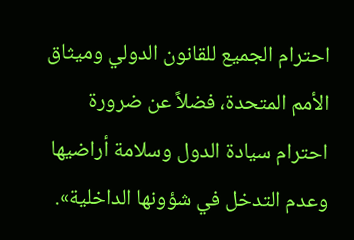احترام الجميع للقانون الدولي وميثاق الأمم المتحدة، فضلاً عن ضرورة احترام سيادة الدول وسلامة أراضيها وعدم التدخل في شؤونها الداخلية».